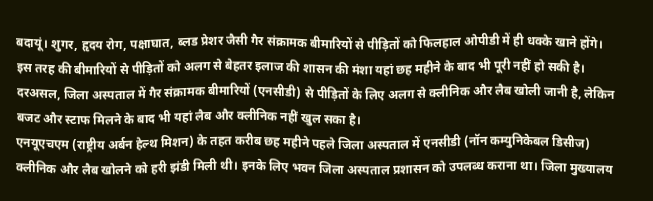बदायूं। शुगर, हृदय रोग, पक्षाघात, ब्लड प्रेशर जैसी गैर संक्रामक बीमारियों से पीड़ितों को फिलहाल ओपीडी में ही धक्के खाने होंगे। इस तरह की बीमारियों से पीड़ितों को अलग से बेहतर इलाज की शासन की मंशा यहां छह महीने के बाद भी पूरी नहीं हो सकी है। दरअसल, जिला अस्पताल में गैर संक्रामक बीमारियों (एनसीडी) से पीड़ितों के लिए अलग से क्लीनिक और लैब खोली जानी है, लेकिन बजट और स्टाफ मिलने के बाद भी यहां लैब और क्लीनिक नहीं खुल सका है।
एनयूएचएम (राष्ट्रीय अर्बन हेल्थ मिशन) के तहत करीब छह महीने पहले जिला अस्पताल में एनसीडी (नॉन कम्युनिकेबल डिसीज) क्लीनिक और लैब खोलने को हरी झंडी मिली थी। इनके लिए भवन जिला अस्पताल प्रशासन को उपलब्ध कराना था। जिला मुख्यालय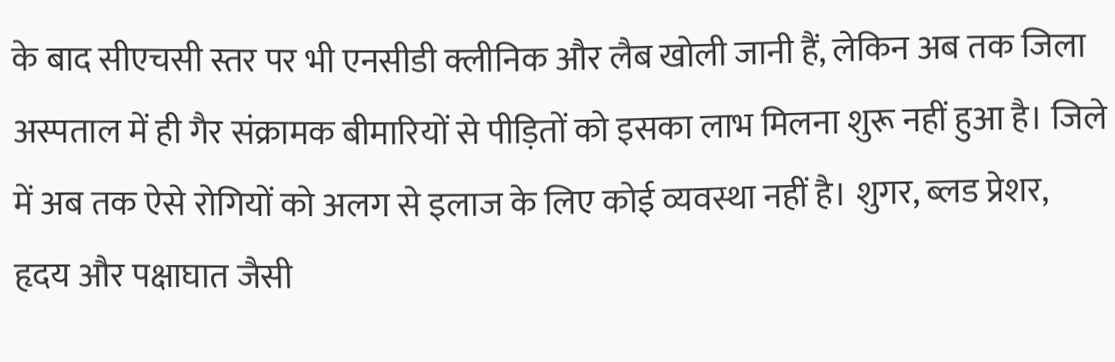के बाद सीएचसी स्तर पर भी एनसीडी क्लीनिक और लैब खोली जानी हैं, लेकिन अब तक जिला अस्पताल में ही गैर संक्रामक बीमारियों से पीड़ितों को इसका लाभ मिलना शुरू नहीं हुआ है। जिले में अब तक ऐसे रोगियों को अलग से इलाज के लिए कोई व्यवस्था नहीं है। शुगर, ब्लड प्रेशर, हृदय और पक्षाघात जैसी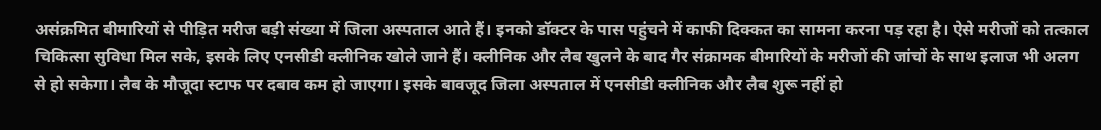असंक्रमित बीमारियों से पीड़ित मरीज बड़ी संख्या में जिला अस्पताल आते हैं। इनको डॉक्टर के पास पहुंचने में काफी दिक्कत का सामना करना पड़ रहा है। ऐसे मरीजों को तत्काल चिकित्सा सुविधा मिल सके, इसके लिए एनसीडी क्लीनिक खोले जाने हैं। क्लीनिक और लैब खुलने के बाद गैर संक्रामक बीमारियों के मरीजों की जांचों के साथ इलाज भी अलग से हो सकेगा। लैब के मौजूदा स्टाफ पर दबाव कम हो जाएगा। इसके बावजूद जिला अस्पताल में एनसीडी क्लीनिक और लैब शुरू नहीं हो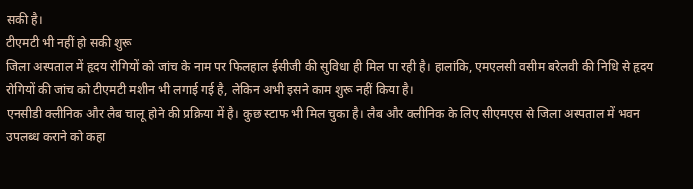सकी है।
टीएमटी भी नहीं हो सकी शुरू
जिला अस्पताल में हृदय रोगियों को जांच के नाम पर फिलहाल ईसीजी की सुविधा ही मिल पा रही है। हालांकि, एमएलसी वसीम बरेलवी की निधि से हृदय रोगियों की जांच को टीएमटी मशीन भी लगाई गई है, लेकिन अभी इसने काम शुरू नहीं किया है।
एनसीडी क्लीनिक और लैब चालू होने की प्रक्रिया में है। कुछ स्टाफ भी मिल चुका है। लैब और क्लीनिक के लिए सीएमएस से जिला अस्पताल में भवन उपलब्ध कराने को कहा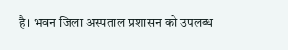है। भवन जिला अस्पताल प्रशासन को उपलब्ध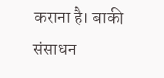कराना है। बाकी संसाधन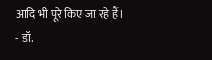आदि भी पूरे किए जा रहे हैं।
- डॉ.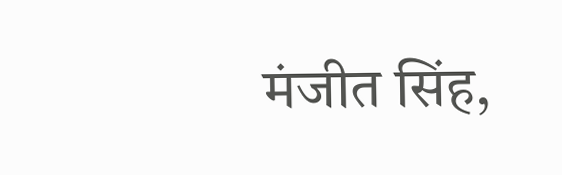मंजीत सिंह,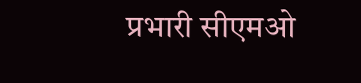प्रभारी सीएमओ